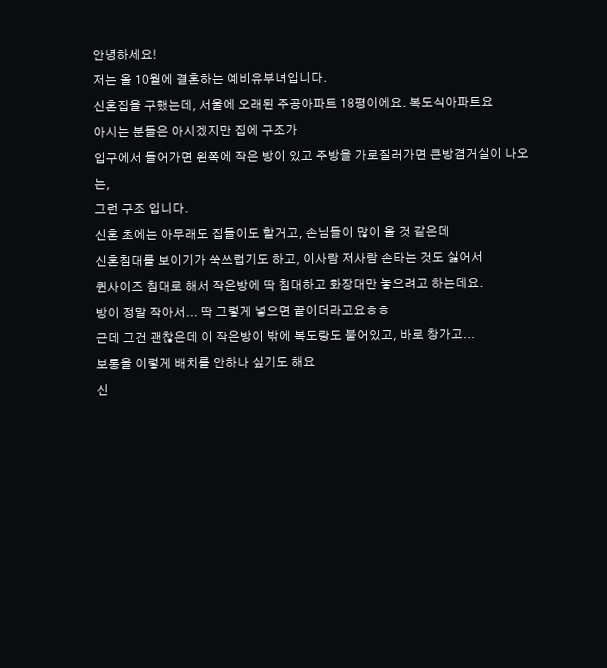안녕하세요!
저는 올 10월에 결혼하는 예비유부녀입니다.
신혼집을 구했는데, 서울에 오래된 주공아파트 18평이에요. 복도식아파트요
아시는 분들은 아시겠지만 집에 구조가
입구에서 들어가면 왼쪽에 작은 방이 있고 주방을 가로질러가면 큰방겸거실이 나오는,
그런 구조 입니다.
신혼 초에는 아무래도 집들이도 할거고, 손님들이 많이 올 것 같은데
신혼침대를 보이기가 쑥쓰럽기도 하고, 이사람 저사람 손타는 것도 싫어서
퀸사이즈 침대로 해서 작은방에 딱 침대하고 화장대만 놓으려고 하는데요.
방이 정말 작아서... 딱 그렇게 넣으면 끝이더라고요ㅎㅎ
근데 그건 괜찮은데 이 작은방이 밖에 복도랑도 붙어있고, 바로 창가고...
보통을 이렇게 배치를 안하나 싶기도 해요
신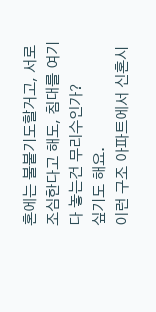혼에는 불붙기도할거고, 서로 조심한다고 해도, 침대를 여기다 놓는건 무리수인가?
싶기도 해요.
이런 구조 아파트에서 신혼시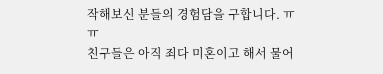작해보신 분들의 경험담을 구합니다. ㅠㅠ
친구들은 아직 죄다 미혼이고 해서 물어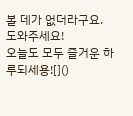볼 데가 없더라구요.
도와주세요!
오늘도 모두 즐거운 하루되세용![]()